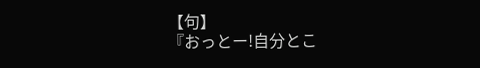【句】
『おっとー!自分とこ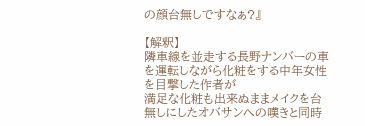の顔台無しですなぁ?』

【解釈】
隣車線を並走する長野ナンバーの車を運転しながら化粧をする中年女性を目撃した作者が
満足な化粧も出来ぬままメイクを台無しにしたオバサンへの嘆きと同時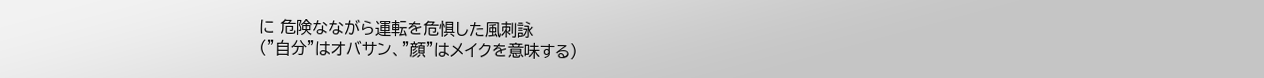に 危険なながら運転を危惧した風刺詠
("自分"はオバサン、"顔"はメイクを意味する)